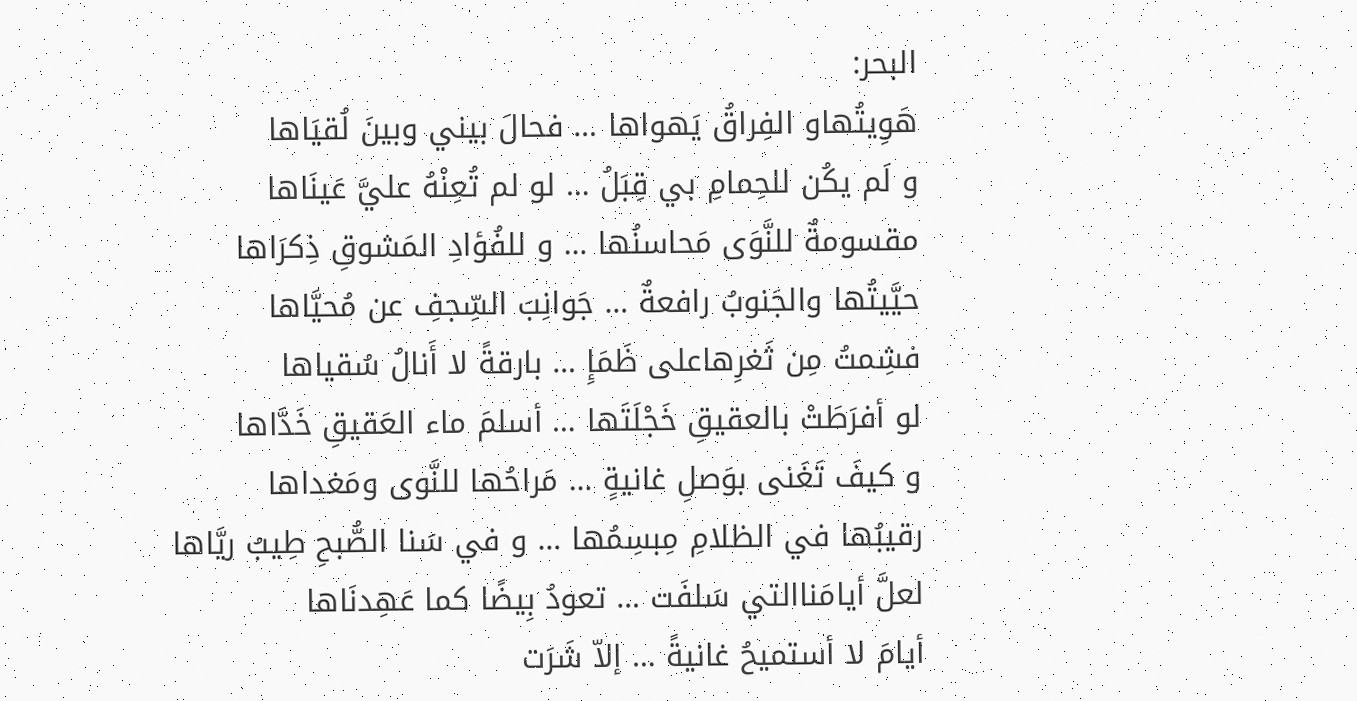البحر:
هَوِيتُهاو الفِراقُ يَهواها … فحالَ بيني وبينَ لُقيَاها
و لَم يكُن للحِمامِ بي قِبَلُ … لو لم تُعِنْهُ عليَّ عَينَاها
مقسومةٌ للنَّوَى مَحاسنُها … و للفُؤادِ المَشوقِ ذِكرَاها
حيَّيتُها والجَنوبُ رافعةٌ … جَوانِبَ السِّجفِ عن مُحيَّاها
فشِمتُ مِن ثَغرِهاعلى ظَمَإِ … بارقةً لا أَنالُ سُقياها
لو أفرَطَتْ بالعقيقِ خَجْلَتَها … أسلمَ ماء العَقيقِ خَدَّاها
و كيفَ تَغَنى بوَصلِ غانيةٍ … مَراحُها للنَّوى ومَغداها
رقيبُها في الظلامِ مِبسِمُها … و في سَنا الصُّبحِ طِيبُ ريَّاها
لعلَّ أيامَناالتي سَلفَت … تعودُ بِيضًا كما عَهِدنَاها
أيامَ لا أستميحُ غانيةً … إلاّ شَرَت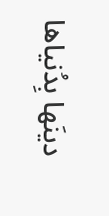دينَها بِدُنياها